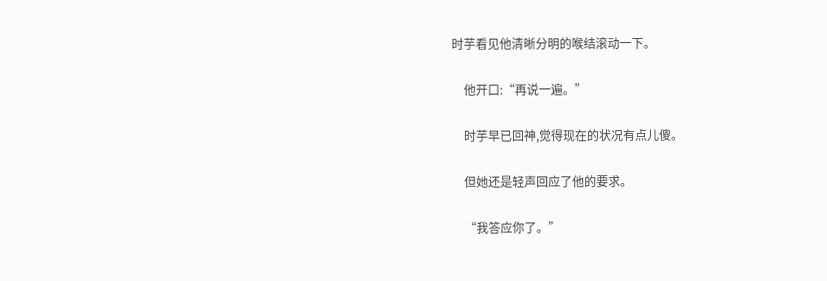时芋看见他清晰分明的喉结滚动一下。

    他开口:“再说一遍。”

    时芋早已回神,觉得现在的状况有点儿傻。

    但她还是轻声回应了他的要求。

    “我答应你了。”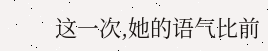这一次,她的语气比前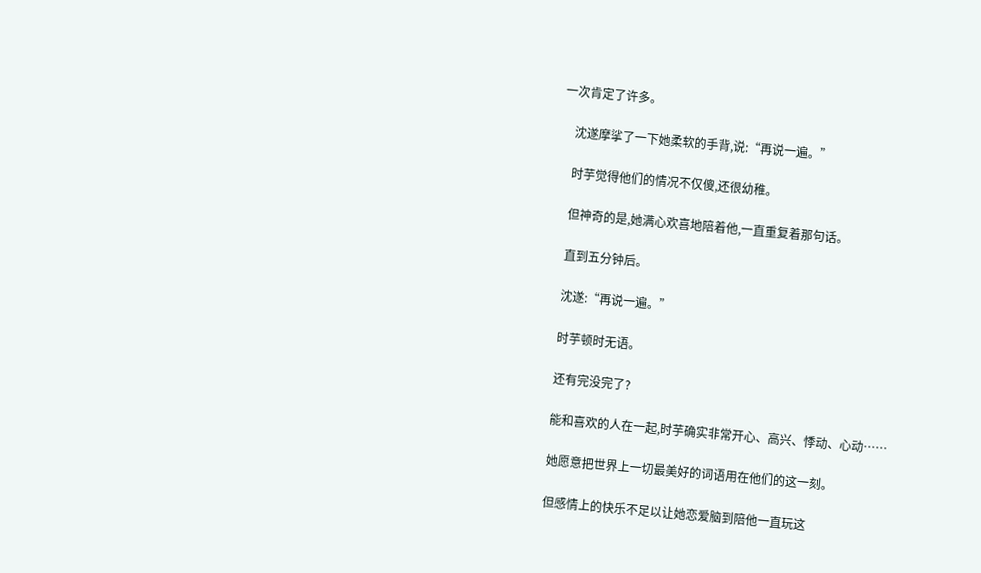一次肯定了许多。

    沈遂摩挲了一下她柔软的手背,说:“再说一遍。”

    时芋觉得他们的情况不仅傻,还很幼稚。

    但神奇的是,她满心欢喜地陪着他,一直重复着那句话。

    直到五分钟后。

    沈遂:“再说一遍。”

    时芋顿时无语。

    还有完没完了?

    能和喜欢的人在一起,时芋确实非常开心、高兴、悸动、心动……

    她愿意把世界上一切最美好的词语用在他们的这一刻。

    但感情上的快乐不足以让她恋爱脑到陪他一直玩这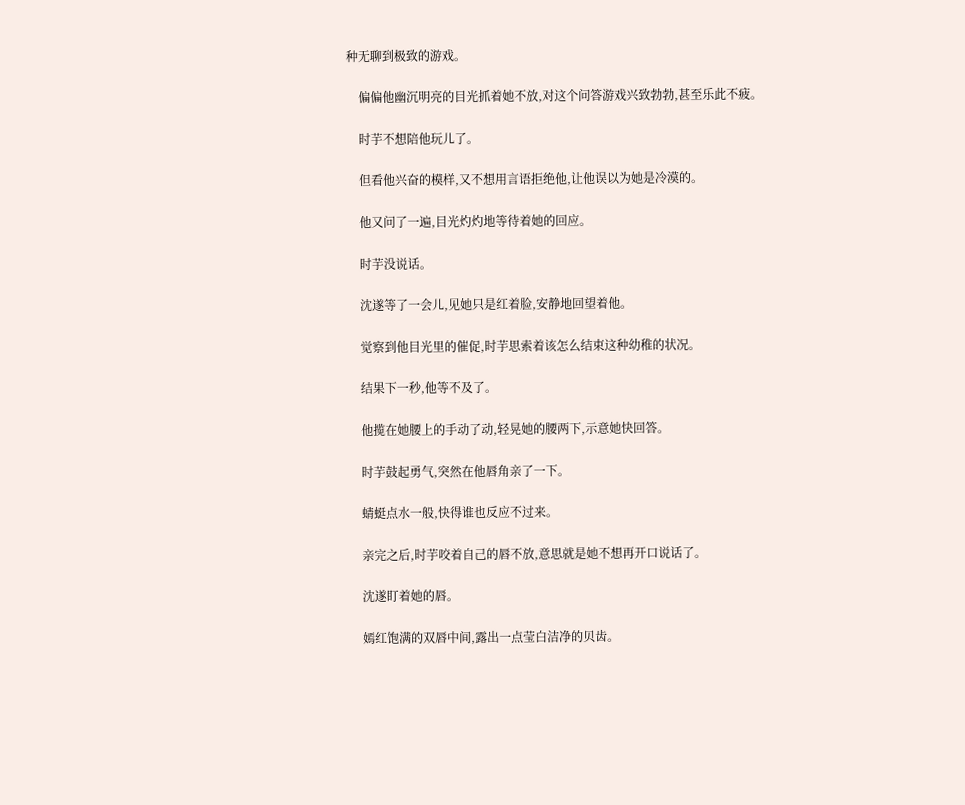种无聊到极致的游戏。

    偏偏他幽沉明亮的目光抓着她不放,对这个问答游戏兴致勃勃,甚至乐此不疲。

    时芋不想陪他玩儿了。

    但看他兴奋的模样,又不想用言语拒绝他,让他误以为她是冷漠的。

    他又问了一遍,目光灼灼地等待着她的回应。

    时芋没说话。

    沈遂等了一会儿,见她只是红着脸,安静地回望着他。

    觉察到他目光里的催促,时芋思索着该怎么结束这种幼稚的状况。

    结果下一秒,他等不及了。

    他揽在她腰上的手动了动,轻晃她的腰两下,示意她快回答。

    时芋鼓起勇气,突然在他唇角亲了一下。

    蜻蜓点水一般,快得谁也反应不过来。

    亲完之后,时芋咬着自己的唇不放,意思就是她不想再开口说话了。

    沈遂盯着她的唇。

    嫣红饱满的双唇中间,露出一点莹白洁净的贝齿。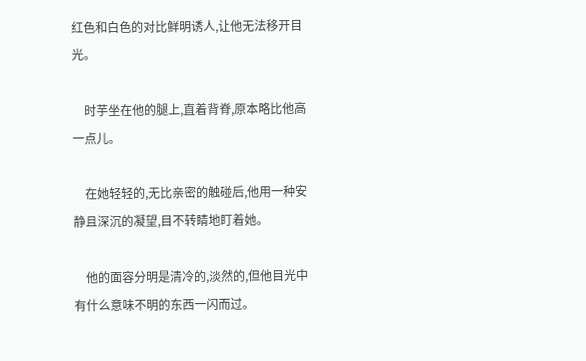红色和白色的对比鲜明诱人,让他无法移开目光。

    时芋坐在他的腿上,直着背脊,原本略比他高一点儿。

    在她轻轻的,无比亲密的触碰后,他用一种安静且深沉的凝望,目不转睛地盯着她。

    他的面容分明是清冷的,淡然的,但他目光中有什么意味不明的东西一闪而过。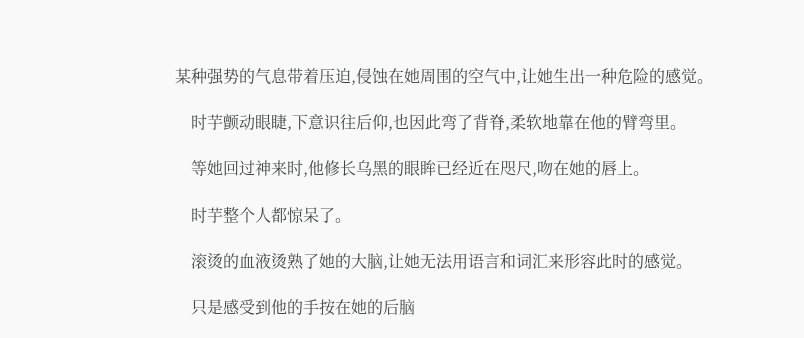某种强势的气息带着压迫,侵蚀在她周围的空气中,让她生出一种危险的感觉。

    时芋颤动眼睫,下意识往后仰,也因此弯了背脊,柔软地靠在他的臂弯里。

    等她回过神来时,他修长乌黑的眼眸已经近在咫尺,吻在她的唇上。

    时芋整个人都惊呆了。

    滚烫的血液烫熟了她的大脑,让她无法用语言和词汇来形容此时的感觉。

    只是感受到他的手按在她的后脑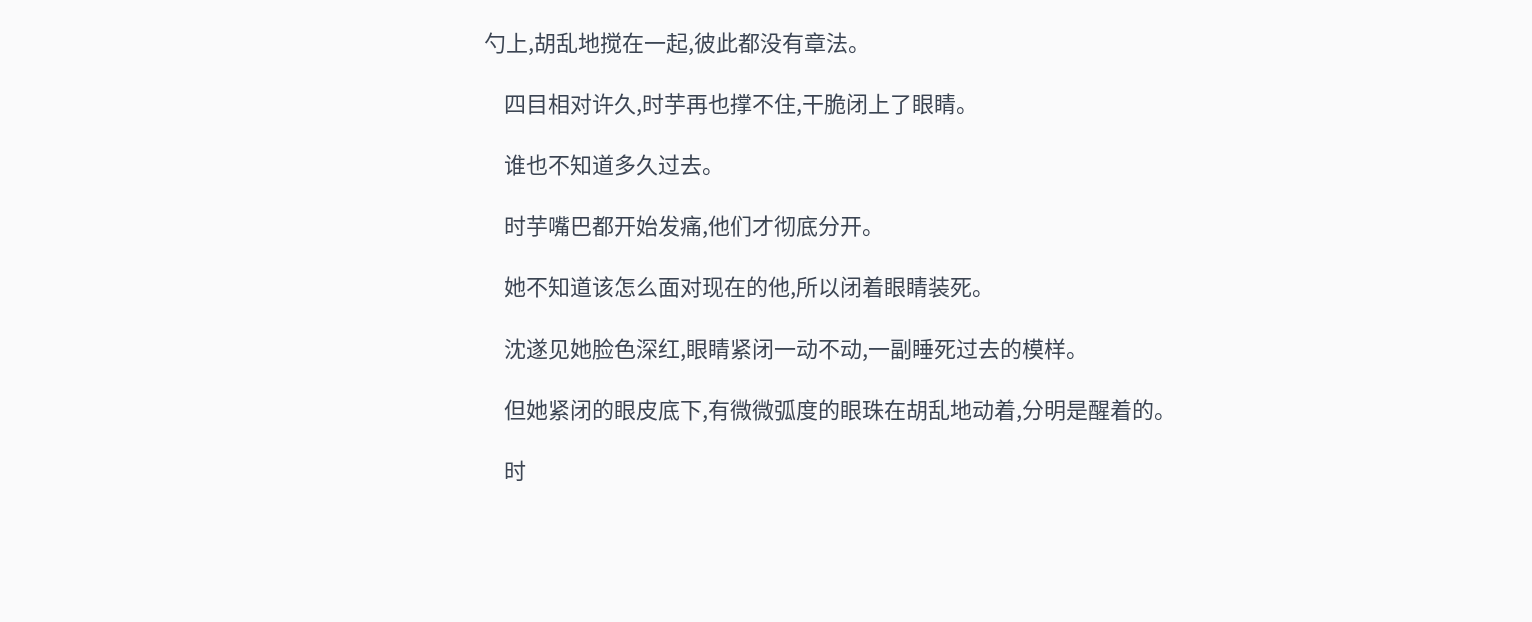勺上,胡乱地搅在一起,彼此都没有章法。

    四目相对许久,时芋再也撑不住,干脆闭上了眼睛。

    谁也不知道多久过去。

    时芋嘴巴都开始发痛,他们才彻底分开。

    她不知道该怎么面对现在的他,所以闭着眼睛装死。

    沈遂见她脸色深红,眼睛紧闭一动不动,一副睡死过去的模样。

    但她紧闭的眼皮底下,有微微弧度的眼珠在胡乱地动着,分明是醒着的。

    时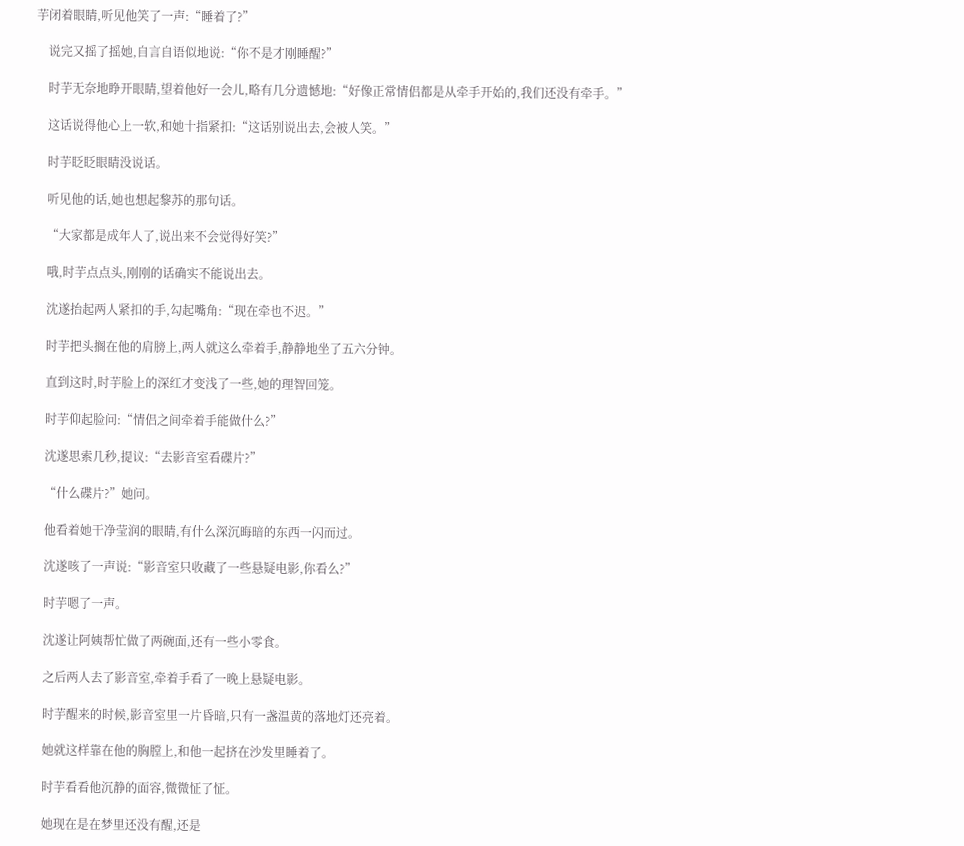芋闭着眼睛,听见他笑了一声:“睡着了?”

    说完又摇了摇她,自言自语似地说:“你不是才刚睡醒?”

    时芋无奈地睁开眼睛,望着他好一会儿,略有几分遗憾地:“好像正常情侣都是从牵手开始的,我们还没有牵手。”

    这话说得他心上一软,和她十指紧扣:“这话别说出去,会被人笑。”

    时芋眨眨眼睛没说话。

    听见他的话,她也想起黎苏的那句话。

    “大家都是成年人了,说出来不会觉得好笑?”

    哦,时芋点点头,刚刚的话确实不能说出去。

    沈遂抬起两人紧扣的手,勾起嘴角:“现在牵也不迟。”

    时芋把头搁在他的肩膀上,两人就这么牵着手,静静地坐了五六分钟。

    直到这时,时芋脸上的深红才变浅了一些,她的理智回笼。

    时芋仰起脸问:“情侣之间牵着手能做什么?”

    沈遂思索几秒,提议:“去影音室看碟片?”

    “什么碟片?”她问。

    他看着她干净莹润的眼睛,有什么深沉晦暗的东西一闪而过。

    沈遂咳了一声说:“影音室只收藏了一些悬疑电影,你看么?”

    时芋嗯了一声。

    沈遂让阿姨帮忙做了两碗面,还有一些小零食。

    之后两人去了影音室,牵着手看了一晚上悬疑电影。

    时芋醒来的时候,影音室里一片昏暗,只有一盏温黄的落地灯还亮着。

    她就这样靠在他的胸膛上,和他一起挤在沙发里睡着了。

    时芋看看他沉静的面容,微微怔了怔。

    她现在是在梦里还没有醒,还是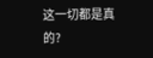这一切都是真的?